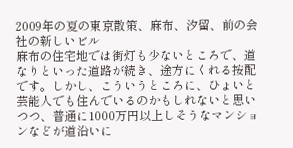2009年の夏の東京散策、麻布、汐留、前の会社の新しいビル
麻布の住宅地では街灯も少ないところで、道なりといった道路が続き、途方にくれる按配です。しかし、こういうところに、ひょいと芸能人でも住んでいるのかもしれないと思いつつ、普通に1000万円以上しそうなマンションなどが道沿いに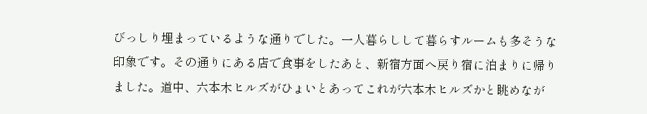びっしり埋まっているような通りでした。一人暮らしして暮らすルームも多そうな印象です。その通りにある店で食事をしたあと、新宿方面へ戻り宿に泊まりに帰りました。道中、六本木ヒルズがひょいとあってこれが六本木ヒルズかと眺めなが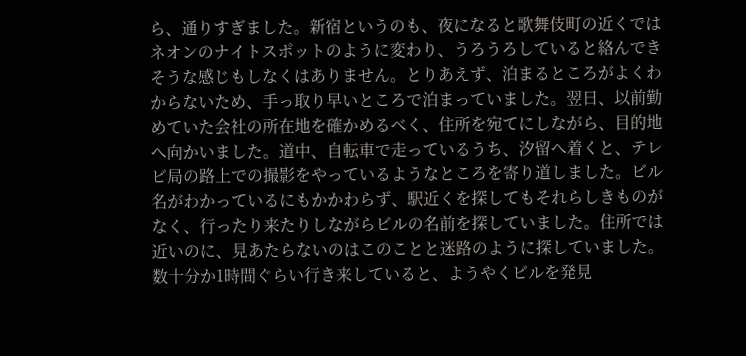ら、通りすぎました。新宿というのも、夜になると歌舞伎町の近くではネオンのナイトスポットのように変わり、うろうろしていると絡んできそうな感じもしなくはありません。とりあえず、泊まるところがよくわからないため、手っ取り早いところで泊まっていました。翌日、以前勤めていた会社の所在地を確かめるべく、住所を宛てにしながら、目的地へ向かいました。道中、自転車で走っているうち、汐留へ着くと、テレビ局の路上での撮影をやっているようなところを寄り道しました。ビル名がわかっているにもかかわらず、駅近くを探してもそれらしきものがなく、行ったり来たりしながらビルの名前を探していました。住所では近いのに、見あたらないのはこのことと迷路のように探していました。数十分か1時間ぐらい行き来していると、ようやくビルを発見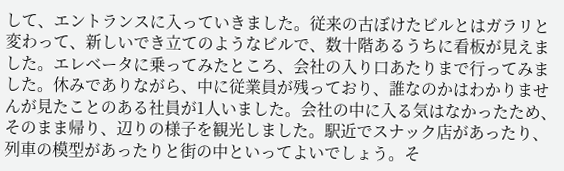して、エントランスに入っていきました。従来の古ぼけたビルとはガラリと変わって、新しいでき立てのようなビルで、数十階あるうちに看板が見えました。エレベータに乗ってみたところ、会社の入り口あたりまで行ってみました。休みでありながら、中に従業員が残っており、誰なのかはわかりませんが見たことのある社員が1人いました。会社の中に入る気はなかったため、そのまま帰り、辺りの様子を観光しました。駅近でスナック店があったり、列車の模型があったりと街の中といってよいでしょう。そ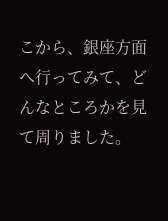こから、銀座方面へ行ってみて、どんなところかを見て周りました。